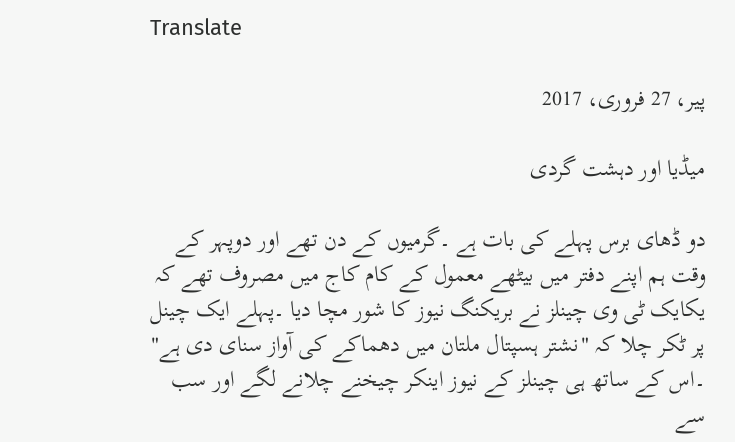Translate

پیر، 27 فروری، 2017

میڈیا اور دہشت گردی

دو ڈھای برس پہلے کی بات ہے ۔گرمیوں کے دن تھے اور دوپہر کے وقت ہم اپنے دفتر میں بیٹھے معمول کے کام کاج میں مصروف تھے کہ یکایک ٹی وی چینلز نے بریکنگ نیوز کا شور مچا دیا ۔پہلے ایک چینل پر ٹکر چلا کہ "نشتر ہسپتال ملتان میں دھماکے کی آواز سنای دی ہے" ۔اس کے ساتھ ہی چینلز کے نیوز اینکر چیخنے چلانے لگے اور سب سے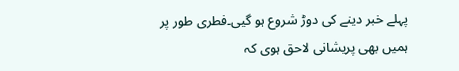پہلے خبر دینے کی دوڑ شروع ہو گیی۔فطری طور پر ہمیں بھی پریشانی لاحق ہوی کہ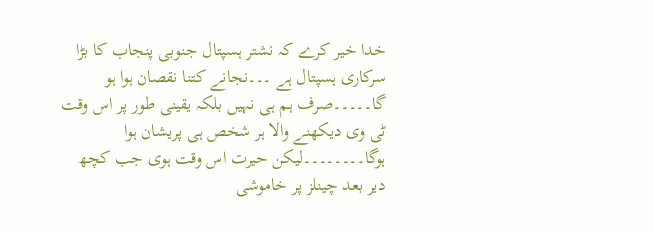خدا خیر کرے کہ نشتر ہسپتال جنوبی پنجاب کا بڑا سرکاری ہسپتال ہے ۔۔۔نجانے کتنا نقصان ہوا ہو گا۔۔۔۔۔صرف ہم ہی نہیں بلکہ یقینی طور پر اس وقت ٹی وی دیکھنے والا ہر شخص ہی پریشان ہوا ہوگا۔۔۔۔۔۔۔۔لیکن حیرت اس وقت ہوی جب کچھ دیر بعد چینلز پر خاموشی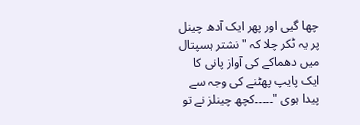چھا گیی اور پھر ایک آدھ چینل پر یہ ٹکر چلا کہ "نشتر ہسپتال میں دھماکے کی آواز پانی کا ایک پایپ پھٹنے کی وجہ سے پیدا ہوی "۔۔۔۔۔کچھ چینلز نے تو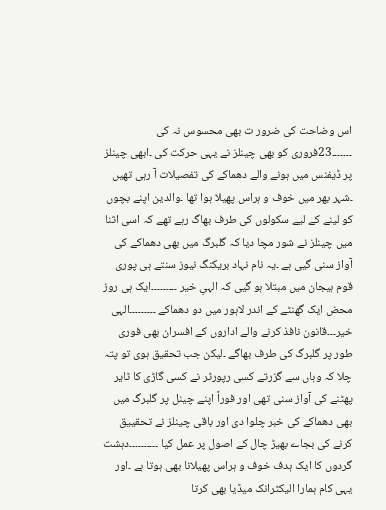اس وضاحت کی ضرور ت بھی محسوس نہ کی ۔۔۔۔۔۔۔23فروری کو بھی چینلز نے یہی حرکت کی ۔ابھی چینلز پر ڈیفنس میں ہونے والے دھماکے کی تفصیلات آ رہی تھیں ۔شہر بھر میں خوف و ہراس پھیلا ہوا تھا ۔والدین اپنے بچوں کو لینے کے لیے سکولوں کی طرف بھاگ رہے تھے کہ اسی اثنا میں چینلز نے شور مچا دیا کہ گلبرگ میں بھی دھماکے کی آواز سنی گیی ہے ۔یہ نام نہاد بریکنگ نیوز سنتے ہی پوری قوم ہیجان میں مبتلا ہو گیی کہ الہیِ خیر ۔۔۔۔۔۔۔۔۔ایک ہی روز محض ایک گھنٹے کے اندر لاہور میں دو دھماکے ۔۔۔۔۔۔۔۔۔الہی خیر۔۔۔قانون نافذ کرنے والے اداروں کے افسران بھی فوری طور پر گلبرگ کی طرف بھاگے ۔لیکن جب تحقیق ہوی تو پتہ چلا کہ وہاں سے گزرتے کسی رپورٹر نے کسی گاڑی کا ٹایر پھٹنے کی آواز سنی تھی اور فوراً اپنے چینل پر گلبرگ میں بھی دھماکے کی خبر چلوا دی اور باقی چینلز نے تحقییق کرنے کی بجاے بھیڑ چال کے اصول پر عمل کیا ۔۔۔۔۔۔۔۔۔۔دہشت گردوں کا ایک ہدف خوف و ہراس پھیلانا بھی ہوتا ہے ۔اور یہی کام ہمارا الیکٹرانک میڈیا بھی کرتا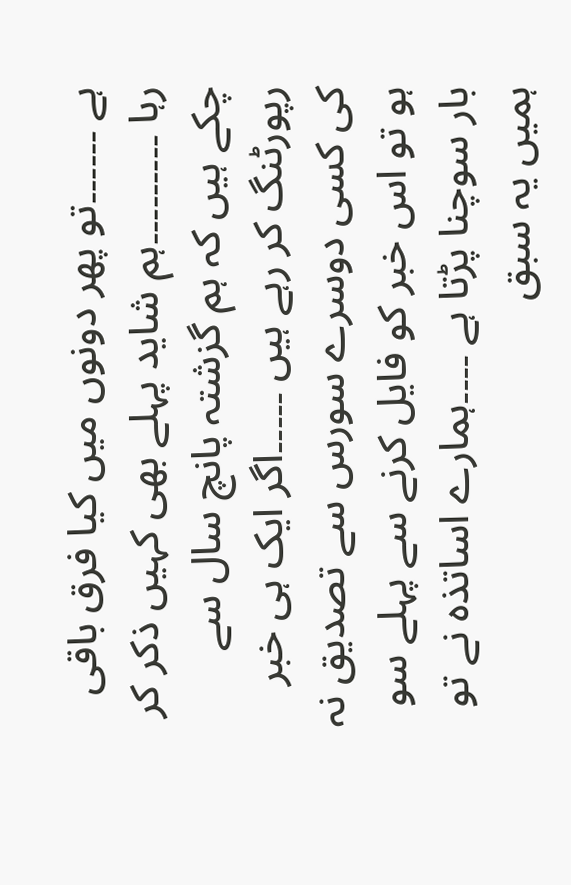ہے ۔۔۔۔۔۔تو پھر دونوں میں کیا فرق باقی رہا ۔۔۔۔۔۔۔۔۔ہم شاید پہلے بھی کہیں ذکر کر چکے ہیں کہ ہم گزشتہ پانچ سال سے رپورٹنگ کر رہے ہیں ۔۔۔۔۔اگر ایک ہی خبر کی کسی دوسرے سورس سے تصدیق نہ ہو تو اس خبر کو فایل کرنے سے پہلے سو بار سوچنا پڑتا ہے ۔۔۔۔ہمارے اساتذہ نے تو ہمیں یہ سبق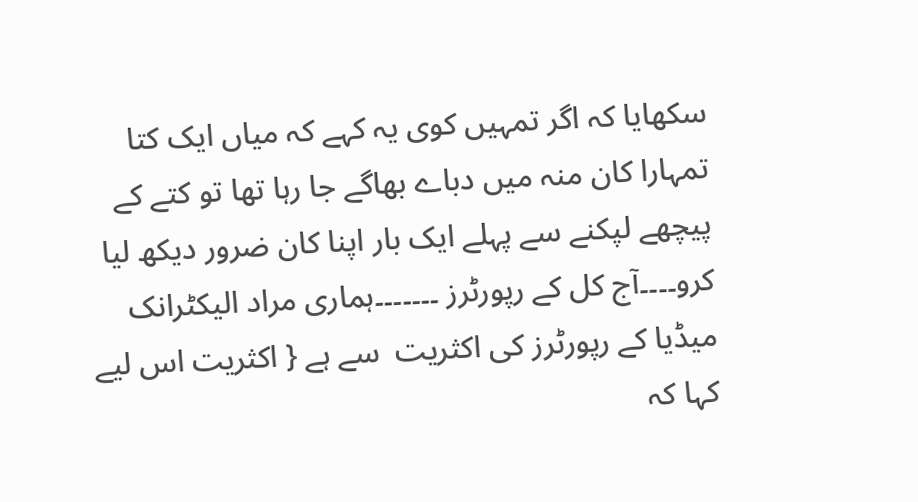سکھایا کہ اگر تمہیں کوی یہ کہے کہ میاں ایک کتا تمہارا کان منہ میں دباے بھاگے جا رہا تھا تو کتے کے پیچھے لپکنے سے پہلے ایک بار اپنا کان ضرور دیکھ لیا کرو۔۔۔۔آج کل کے رپورٹرز ۔۔۔۔۔۔۔ہماری مراد الیکٹرانک میڈیا کے رپورٹرز کی اکثریت  سے ہے { اکثریت اس لیے کہا کہ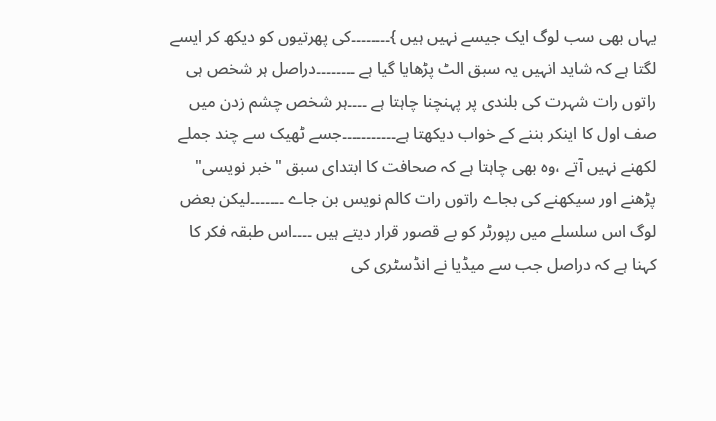یہاں بھی سب لوگ ایک جیسے نہیں ہیں }۔۔۔۔۔۔۔۔کی پھرتیوں کو دیکھ کر ایسے لگتا ہے کہ شاید انہیں یہ سبق الٹ پڑھایا گیا ہے ۔۔۔۔۔۔۔۔دراصل ہر شخص ہی راتوں رات شہرت کی بلندی پر پہنچنا چاہتا ہے ۔۔۔۔ہر شخص چشم زدن میں صف اول کا اینکر بننے کے خواب دیکھتا ہے۔۔۔۔۔۔۔۔۔۔۔جسے ٹھیک سے چند جملے لکھنے نہیں آتے ،وہ بھی چاہتا ہے کہ صحافت کا ابتدای سبق "خبر نویسی" پڑھنے اور سیکھنے کی بجاے راتوں رات کالم نویس بن جاے ۔۔۔۔۔۔۔لیکن بعض لوگ اس سلسلے میں رپورٹر کو بے قصور قرار دیتے ہیں ۔۔۔۔اس طبقہ فکر کا کہنا ہے کہ دراصل جب سے میڈیا نے انڈسٹری کی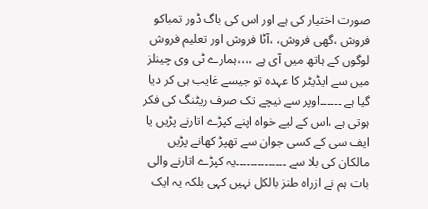صورت اختیار کی ہے اور اس کی باگ ڈور تمباکو فروش ،گھی فروش، ،آٹا فروش اور تعلیم فروش لوگوں کے ہاتھ میں آی ہے ،،،،ہمارے ٹی وی چینلز میں سے ایڈیٹر کا عہدہ تو جیسے غایب ہی کر دیا گیا ہے ۔۔۔۔۔۔اوپر سے نیچے تک صرف ریٹنگ کی فکر ہوتی ہے ،اس کے لیے خواہ اپنے کپڑے اتارنے پڑیں یا ایف سی کے کسی جوان سے تھپڑ کھانے پڑیں مالکان کی بلا سے ۔۔۔۔۔۔۔۔۔۔۔۔۔۔یہ کپڑے اتارنے والی بات ہم نے ازراہ طنز بالکل نہیں کہی بلکہ یہ ایک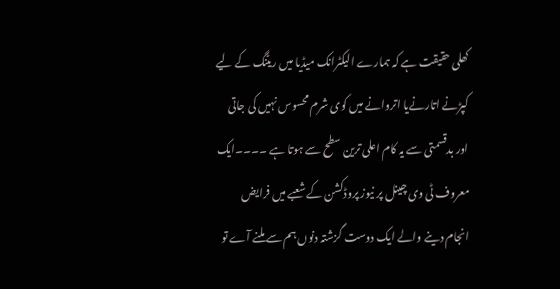کھلی حقیقت ہے کہ ہمارے الیکٹرانک میڈیا میں ریٹنگ کے لیے کپڑنے اتارنےیا اتروانے میں کوی شرم محسوس نہیں کی جاتی اور بدقسمتی سے یہ کام اعلی ترین سطح سے ہوتا ہے ۔۔۔۔ایک معروف ٹی وی چینل پر نیوز پروڈکشن کے شعبے میں فرایض انجام دینے والے ایک دوست گزشتہ دنوں ہم سے ملنے آے تو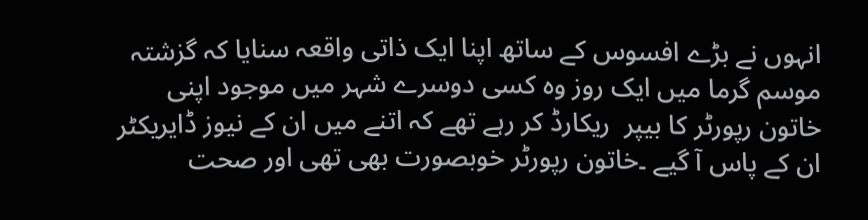انہوں نے بڑے افسوس کے ساتھ اپنا ایک ذاتی واقعہ سنایا کہ گزشتہ موسم گرما میں ایک روز وہ کسی دوسرے شہر میں موجود اپنی خاتون رپورٹر کا بیپر  ریکارڈ کر رہے تھے کہ اتنے میں ان کے نیوز ڈایریکٹر ان کے پاس آ گیے ۔خاتون رپورٹر خوبصورت بھی تھی اور صحت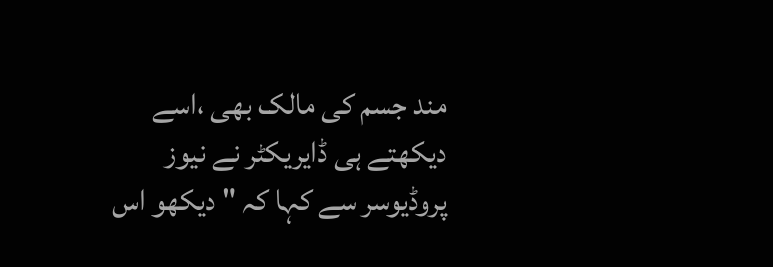مند جسم کی مالک بھی ،اسے دیکھتے ہی ڈایریکٹر نے نیوز پروڈیوسر سے کہا کہ " دیکھو اس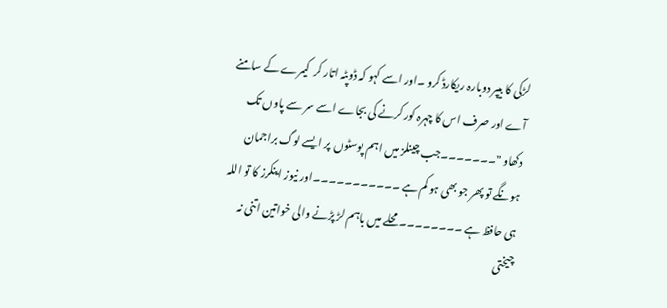لڑکی کا بیپر دوبارہ ریکارڈ کرو ۔اور اسے کہو کہ ڈوپٹہ اتار کر  کیمرے کے سامنے آے اور صرف اس کا چہرہ کور کرنے کی بجاے اسے سر سے پاوں تک دکھاو "۔۔۔۔۔۔۔جب چینلز میں اہم پوسٹوں  پر ایسے لوگ براجمان ہونگے تو پھر جو بھی ہو کم ہے ۔۔۔۔۔۔۔۔۔۔۔اور نیوز اینکرز کا تو اللہ ہی حافظ ہے ۔۔۔۔۔۔۔۔محلے میں باہم لڑ پڑنے والی خواتین اتنی نہ چیختی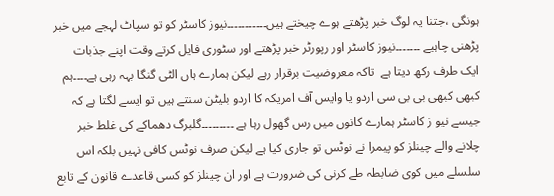ہونگی ،جتنا یہ لوگ خبر پڑھتے ہوے چیختے ہیں۔۔۔۔۔۔۔۔۔۔۔نیوز کاسٹر کو تو سپاٹ لہجے میں خبر پڑھنی چاہیے ۔۔۔۔۔۔۔نیوز کاسٹر اور رپورٹر خبر پڑھتے اور سٹوری فایل کرتے وقت اپنے جذبات ایک طرف رکھ دیتا ہے  تاکہ معروضیت برقرار رہے لیکن ہمارے ہاں الٹی گنگا بہہ رہی ہے۔۔۔۔ہم کبھی کبھی بی بی سی اردو یا وایس آف امریکہ کا اردو بلیٹن سنتے ہیں تو ایسے لگتا ہے کہ جیسے نیو ز کاسٹر ہمارے کانوں میں رس گھول رہا ہے ۔۔۔۔۔۔۔۔۔گلبرگ دھماکے کی غلط خبر چلانے والے چینلز کو پیمرا نے نوٹس تو جاری کیا ہے لیکن صرف نوٹس کافی نہیں بلکہ اس سلسلے میں کوی ضابطہ طے کرنی کی ضرورت ہے اور ان چینلز کو کسی قاعدے قانون کے تابع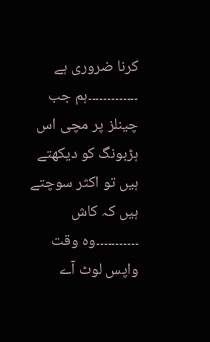کرنا ضروری ہے ۔۔۔۔۔۔۔۔۔۔۔۔۔ہم جب چینلز پر مچی اس ہڑبونگ کو دیکھتے ہیں تو اکثر سوچتے ہیں کہ کاش ۔۔۔۔۔۔۔۔۔۔۔وہ وقت واپس لوٹ آے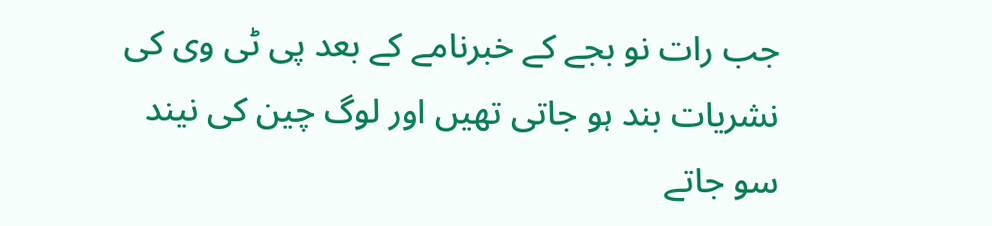جب رات نو بجے کے خبرنامے کے بعد پی ٹی وی کی نشریات بند ہو جاتی تھیں اور لوگ چین کی نیند سو جاتے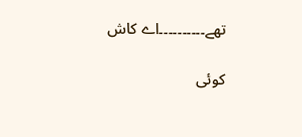تھے۔۔۔۔۔۔۔۔۔۔اے کاش

کوئی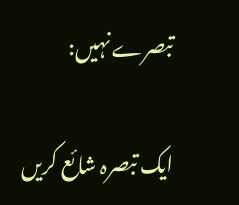تبصرے نہیں:

ایک تبصرہ شائع کریں